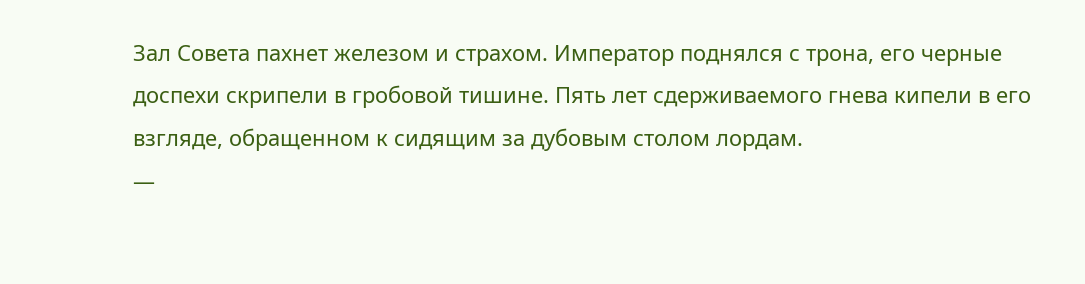Зал Совета пахнет железом и страхом. Император поднялся с трона, его черные доспехи скрипели в гробовой тишине. Пять лет сдерживаемого гнева кипели в его взгляде, обращенном к сидящим за дубовым столом лордам.
—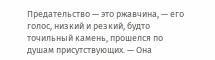Предательство — это ржавчина, — его голос, низкий и резкий, будто точильный камень, прошелся по душам присутствующих. — Она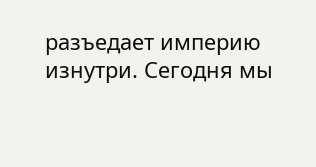разъедает империю изнутри. Сегодня мы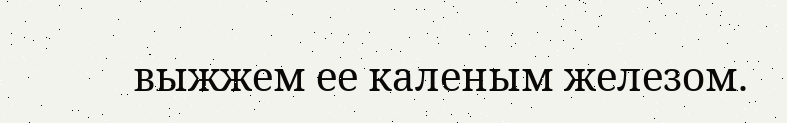выжжем ее каленым железом.